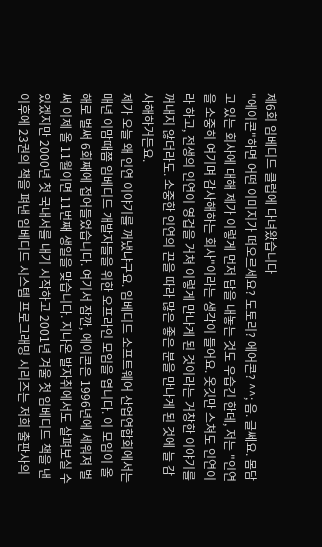제6회 임베디드 클럽에 다녀왔습니다
"에이콘"하면 어떤 이미지가 떠오르세요? 도토리? 에어콘? ^^; 음. 글쎄요. 몸담고 있는 회사에 대해 제가 이렇게 먼저 답을 내놓는 것도 우습긴 한데, 저는 "인연을 소중히 여기며 감사해하는 회사"이라는 생각이 들어요. 옷깃만 스쳐도 인연이라 하고, 전생의 인연이 영겁을 거쳐 이렇게 만나게 된 것이라는 거창한 이야기를 꺼내지 않더라도. 소중한 인연의 끈을 따라 많은 좋은 분을 만나게 된 것에 늘 감사해하거든요.
제가 오늘 왜 인연 이야기를 꺼냈냐구요. 임베디드 소프트웨어 산업연합회에서는 매년 이맘때쯤 임베디드 개발자들을 위한 오프라인 모임을 엽니다. 이 모임이 올해로 벌써 6회째에 접어들었습니다. 여기서 잠깐, 에이콘은 1996년에 세워져 벌써 이제 올 11월이면 11번째 생일을 맞습니다. 지나온 발자취에서도 살펴보실 수 있겠지만 2000년 첫 국내서를 내기 시작하고 2001년 겨울 첫 임베디드 책을 낸 이후에 23권의 책을 펴낸 임베디드 시스템 프로그래밍 시리즈는 저희 출판사의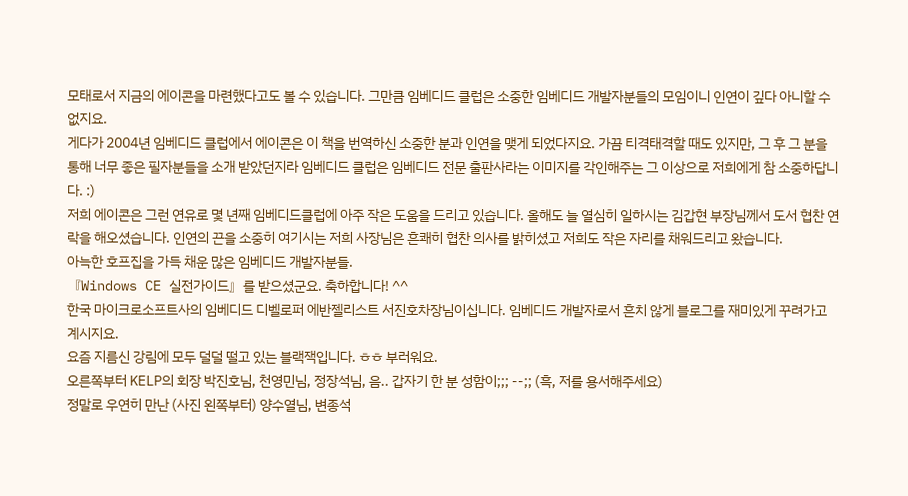모태로서 지금의 에이콘을 마련했다고도 볼 수 있습니다. 그만큼 임베디드 클럽은 소중한 임베디드 개발자분들의 모임이니 인연이 깊다 아니할 수 없지요.
게다가 2004년 임베디드 클럽에서 에이콘은 이 책을 번역하신 소중한 분과 인연을 맺게 되었다지요. 가끔 티격태격할 때도 있지만, 그 후 그 분을 통해 너무 좋은 필자분들을 소개 받았던지라 임베디드 클럽은 임베디드 전문 출판사라는 이미지를 각인해주는 그 이상으로 저희에게 참 소중하답니다. :)
저희 에이콘은 그런 연유로 몇 년째 임베디드클럽에 아주 작은 도움을 드리고 있습니다. 올해도 늘 열심히 일하시는 김갑현 부장님께서 도서 협찬 연락을 해오셨습니다. 인연의 끈을 소중히 여기시는 저희 사장님은 흔쾌히 협찬 의사를 밝히셨고 저희도 작은 자리를 채워드리고 왔습니다.
아늑한 호프집을 가득 채운 많은 임베디드 개발자분들.
『Windows CE 실전가이드』를 받으셨군요. 축하합니다! ^^
한국 마이크로소프트사의 임베디드 디벨로퍼 에반젤리스트 서진호차장님이십니다. 임베디드 개발자로서 흔치 않게 블로그를 재미있게 꾸려가고 계시지요.
요즘 지름신 강림에 모두 덜덜 떨고 있는 블랙잭입니다. ㅎㅎ 부러워요.
오른쪽부터 KELP의 회장 박진호님, 천영민님, 정장석님, 음.. 갑자기 한 분 성함이;;; --;; (흑, 저를 용서해주세요)
정말로 우연히 만난 (사진 왼쪽부터) 양수열님, 변종석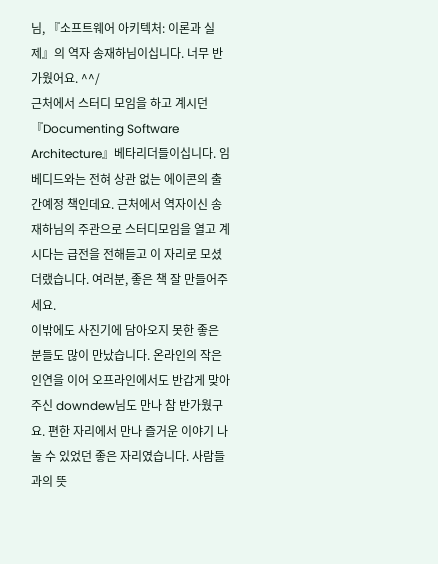님, 『소프트웨어 아키텍처: 이론과 실제』의 역자 송재하님이십니다. 너무 반가웠어요. ^^/
근처에서 스터디 모임을 하고 계시던 『Documenting Software Architecture』베타리더들이십니다. 임베디드와는 전혀 상관 없는 에이콘의 출간예정 책인데요. 근처에서 역자이신 송재하님의 주관으로 스터디모임을 열고 계시다는 급전을 전해듣고 이 자리로 모셨더랬습니다. 여러분, 좋은 책 잘 만들어주세요.
이밖에도 사진기에 담아오지 못한 좋은 분들도 많이 만났습니다. 온라인의 작은 인연을 이어 오프라인에서도 반갑게 맞아주신 downdew님도 만나 참 반가웠구요. 편한 자리에서 만나 즐거운 이야기 나눌 수 있었던 좋은 자리였습니다. 사람들과의 뜻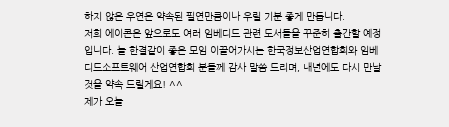하지 않은 우연은 약속된 필연만큼이나 우릴 기분 좋게 만듭니다.
저희 에이콘은 앞으로도 여러 임베디드 관련 도서들을 꾸준히 출간할 예정입니다. 늘 한결같이 좋은 모임 이끌어가시는 한국정보산업연합회와 임베디드소프트웨어 산업연합회 분들께 감사 말씀 드리며, 내년에도 다시 만날 것을 약속 드릴게요! ^^
제가 오늘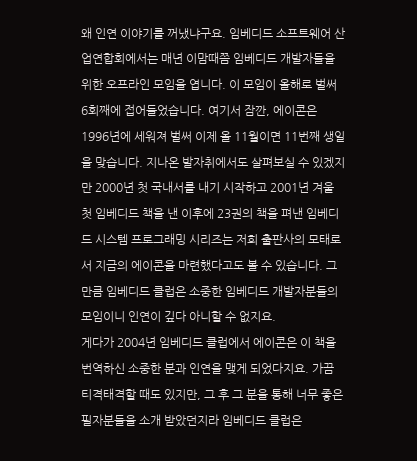왜 인연 이야기를 꺼냈냐구요. 임베디드 소프트웨어 산업연합회에서는 매년 이맘때쯤 임베디드 개발자들을 위한 오프라인 모임을 엽니다. 이 모임이 올해로 벌써 6회째에 접어들었습니다. 여기서 잠깐, 에이콘은 1996년에 세워져 벌써 이제 올 11월이면 11번째 생일을 맞습니다. 지나온 발자취에서도 살펴보실 수 있겠지만 2000년 첫 국내서를 내기 시작하고 2001년 겨울 첫 임베디드 책을 낸 이후에 23권의 책을 펴낸 임베디드 시스템 프로그래밍 시리즈는 저희 출판사의 모태로서 지금의 에이콘을 마련했다고도 볼 수 있습니다. 그만큼 임베디드 클럽은 소중한 임베디드 개발자분들의 모임이니 인연이 깊다 아니할 수 없지요.
게다가 2004년 임베디드 클럽에서 에이콘은 이 책을 번역하신 소중한 분과 인연을 맺게 되었다지요. 가끔 티격태격할 때도 있지만, 그 후 그 분을 통해 너무 좋은 필자분들을 소개 받았던지라 임베디드 클럽은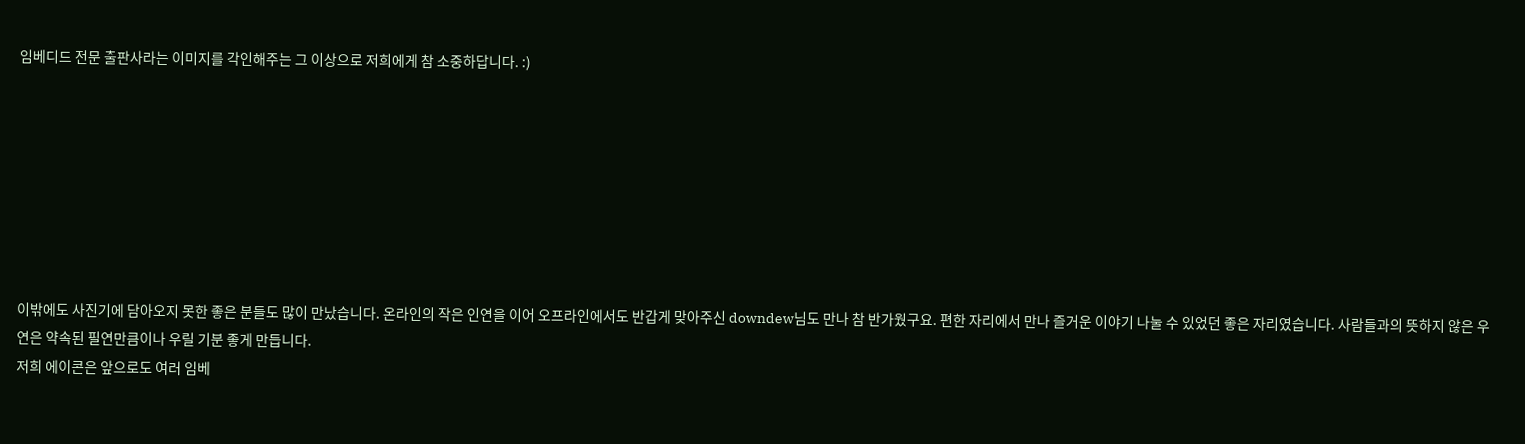임베디드 전문 출판사라는 이미지를 각인해주는 그 이상으로 저희에게 참 소중하답니다. :)








이밖에도 사진기에 담아오지 못한 좋은 분들도 많이 만났습니다. 온라인의 작은 인연을 이어 오프라인에서도 반갑게 맞아주신 downdew님도 만나 참 반가웠구요. 편한 자리에서 만나 즐거운 이야기 나눌 수 있었던 좋은 자리였습니다. 사람들과의 뜻하지 않은 우연은 약속된 필연만큼이나 우릴 기분 좋게 만듭니다.
저희 에이콘은 앞으로도 여러 임베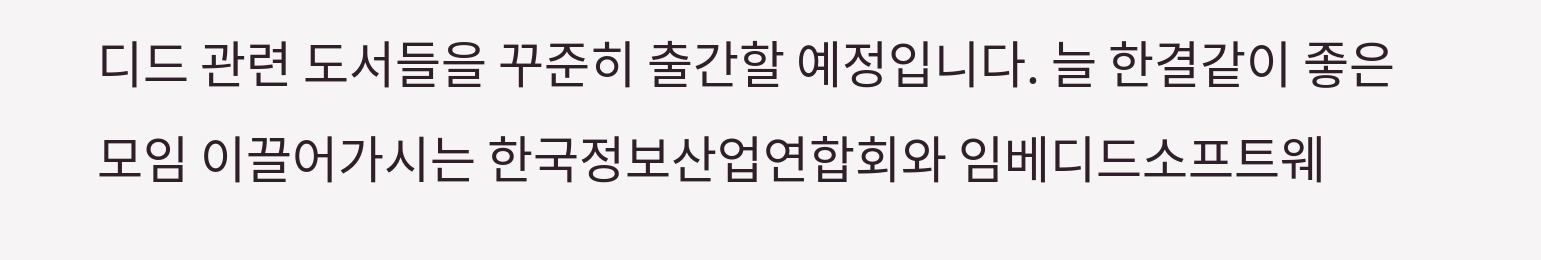디드 관련 도서들을 꾸준히 출간할 예정입니다. 늘 한결같이 좋은 모임 이끌어가시는 한국정보산업연합회와 임베디드소프트웨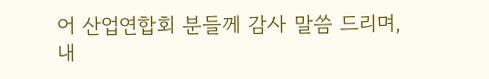어 산업연합회 분들께 감사 말씀 드리며, 내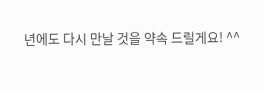년에도 다시 만날 것을 약속 드릴게요! ^^